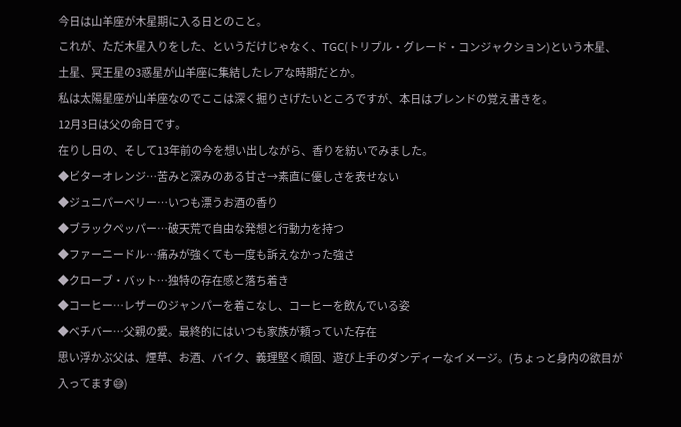今日は山羊座が木星期に入る日とのこと。
これが、ただ木星入りをした、というだけじゃなく、TGC(トリプル・グレード・コンジャクション)という木星、土星、冥王星の3惑星が山羊座に集結したレアな時期だとか。
私は太陽星座が山羊座なのでここは深く掘りさげたいところですが、本日はブレンドの覚え書きを。
12月3日は父の命日です。
在りし日の、そして13年前の今を想い出しながら、香りを紡いでみました。
◆ビターオレンジ…苦みと深みのある甘さ→素直に優しさを表せない
◆ジュニパーベリー…いつも漂うお酒の香り
◆ブラックペッパー…破天荒で自由な発想と行動力を持つ
◆ファーニードル…痛みが強くても一度も訴えなかった強さ
◆クローブ・バット…独特の存在感と落ち着き
◆コーヒー…レザーのジャンパーを着こなし、コーヒーを飲んでいる姿
◆ベチバー…父親の愛。最終的にはいつも家族が頼っていた存在
思い浮かぶ父は、煙草、お酒、バイク、義理堅く頑固、遊び上手のダンディーなイメージ。(ちょっと身内の欲目が入ってます😅)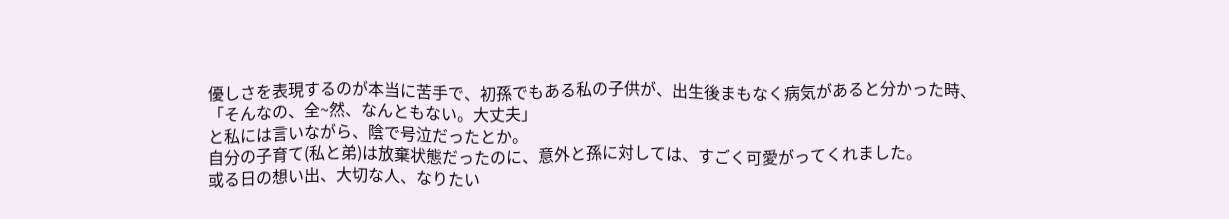優しさを表現するのが本当に苦手で、初孫でもある私の子供が、出生後まもなく病気があると分かった時、
「そんなの、全~然、なんともない。大丈夫」
と私には言いながら、陰で号泣だったとか。
自分の子育て(私と弟)は放棄状態だったのに、意外と孫に対しては、すごく可愛がってくれました。
或る日の想い出、大切な人、なりたい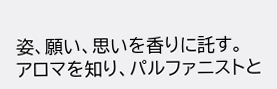姿、願い、思いを香りに託す。
アロマを知り、パルファニストと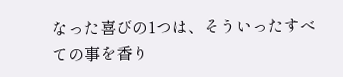なった喜びの1つは、そういったすべての事を香り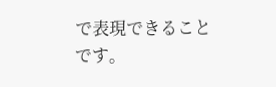で表現できることです。